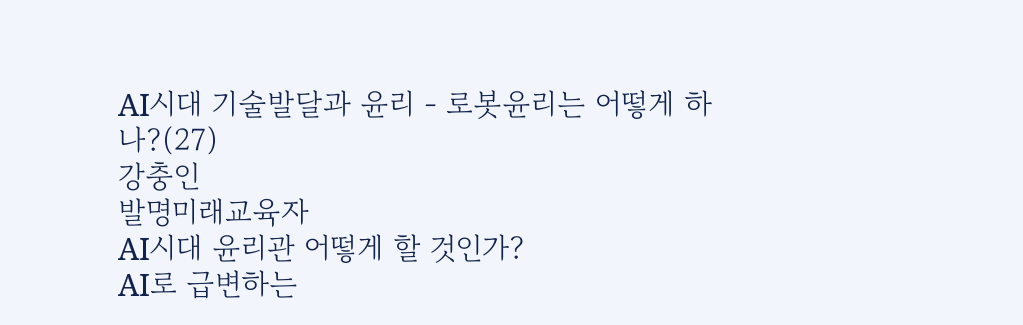AI시대 기술발달과 윤리 - 로봇윤리는 어떻게 하나?(27)
강충인
발명미래교육자
AI시대 윤리관 어떻게 할 것인가?
AI로 급변하는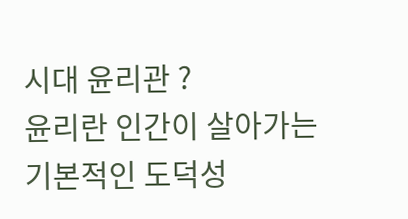시대 윤리관 ?
윤리란 인간이 살아가는 기본적인 도덕성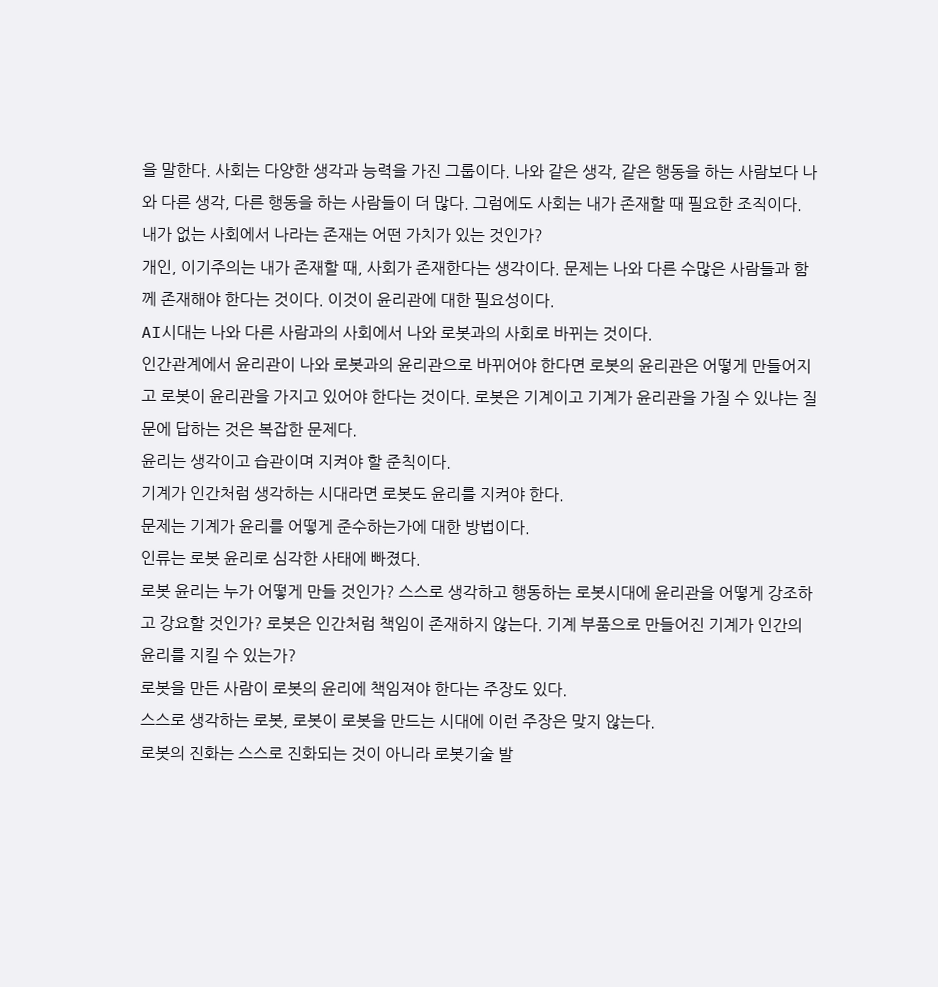을 말한다. 사회는 다양한 생각과 능력을 가진 그룹이다. 나와 같은 생각, 같은 행동을 하는 사람보다 나와 다른 생각, 다른 행동을 하는 사람들이 더 많다. 그럼에도 사회는 내가 존재할 때 필요한 조직이다.
내가 없는 사회에서 나라는 존재는 어떤 가치가 있는 것인가?
개인, 이기주의는 내가 존재할 때, 사회가 존재한다는 생각이다. 문제는 나와 다른 수많은 사람들과 함께 존재해야 한다는 것이다. 이것이 윤리관에 대한 필요성이다.
AI시대는 나와 다른 사람과의 사회에서 나와 로봇과의 사회로 바뀌는 것이다.
인간관계에서 윤리관이 나와 로봇과의 윤리관으로 바뀌어야 한다면 로봇의 윤리관은 어떻게 만들어지고 로봇이 윤리관을 가지고 있어야 한다는 것이다. 로봇은 기계이고 기계가 윤리관을 가질 수 있냐는 질문에 답하는 것은 복잡한 문제다.
윤리는 생각이고 습관이며 지켜야 할 준칙이다.
기계가 인간처럼 생각하는 시대라면 로봇도 윤리를 지켜야 한다.
문제는 기계가 윤리를 어떻게 준수하는가에 대한 방법이다.
인류는 로봇 윤리로 심각한 사태에 빠졌다.
로봇 윤리는 누가 어떻게 만들 것인가? 스스로 생각하고 행동하는 로봇시대에 윤리관을 어떻게 강조하고 강요할 것인가? 로봇은 인간처럼 책임이 존재하지 않는다. 기계 부품으로 만들어진 기계가 인간의 윤리를 지킬 수 있는가?
로봇을 만든 사람이 로봇의 윤리에 책임져야 한다는 주장도 있다.
스스로 생각하는 로봇, 로봇이 로봇을 만드는 시대에 이런 주장은 맞지 않는다.
로봇의 진화는 스스로 진화되는 것이 아니라 로봇기술 발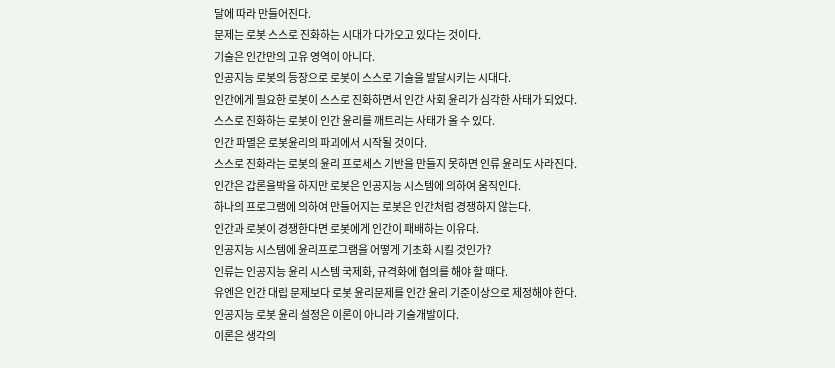달에 따라 만들어진다.
문제는 로봇 스스로 진화하는 시대가 다가오고 있다는 것이다.
기술은 인간만의 고유 영역이 아니다.
인공지능 로봇의 등장으로 로봇이 스스로 기술을 발달시키는 시대다.
인간에게 필요한 로봇이 스스로 진화하면서 인간 사회 윤리가 심각한 사태가 되었다.
스스로 진화하는 로봇이 인간 윤리를 깨트리는 사태가 올 수 있다.
인간 파멸은 로봇윤리의 파괴에서 시작될 것이다.
스스로 진화라는 로봇의 윤리 프로세스 기반을 만들지 못하면 인류 윤리도 사라진다.
인간은 갑론을박을 하지만 로봇은 인공지능 시스템에 의하여 움직인다.
하나의 프로그램에 의하여 만들어지는 로봇은 인간처럼 경쟁하지 않는다.
인간과 로봇이 경쟁한다면 로봇에게 인간이 패배하는 이유다.
인공지능 시스템에 윤리프로그램을 어떻게 기초화 시킬 것인가?
인류는 인공지능 윤리 시스템 국제화, 규격화에 협의를 해야 할 때다.
유엔은 인간 대립 문제보다 로봇 윤리문제를 인간 윤리 기준이상으로 제정해야 한다.
인공지능 로봇 윤리 설정은 이론이 아니라 기술개발이다.
이론은 생각의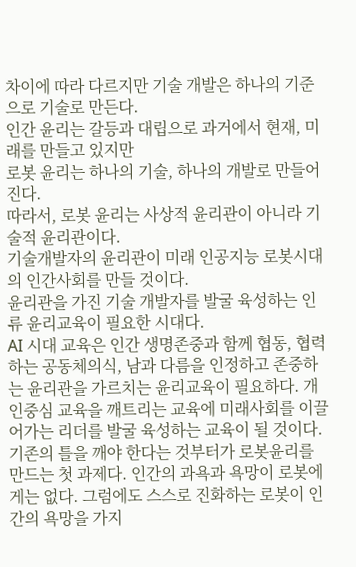차이에 따라 다르지만 기술 개발은 하나의 기준으로 기술로 만든다.
인간 윤리는 갈등과 대립으로 과거에서 현재, 미래를 만들고 있지만
로봇 윤리는 하나의 기술, 하나의 개발로 만들어 진다.
따라서, 로봇 윤리는 사상적 윤리관이 아니라 기술적 윤리관이다.
기술개발자의 윤리관이 미래 인공지능 로봇시대의 인간사회를 만들 것이다.
윤리관을 가진 기술 개발자를 발굴 육성하는 인류 윤리교육이 필요한 시대다.
AI 시대 교육은 인간 생명존중과 함께 협동, 협력하는 공동체의식, 남과 다름을 인정하고 존중하는 윤리관을 가르치는 윤리교육이 필요하다. 개인중심 교육을 깨트리는 교육에 미래사회를 이끌어가는 리더를 발굴 육성하는 교육이 될 것이다. 기존의 틀을 깨야 한다는 것부터가 로봇윤리를 만드는 첫 과제다. 인간의 과욕과 욕망이 로봇에게는 없다. 그럼에도 스스로 진화하는 로봇이 인간의 욕망을 가지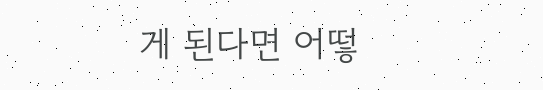게 된다면 어떻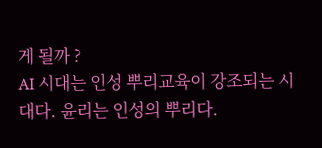게 될까 ?
AI 시대는 인성 뿌리교육이 강조되는 시대다. 윤리는 인성의 뿌리다.